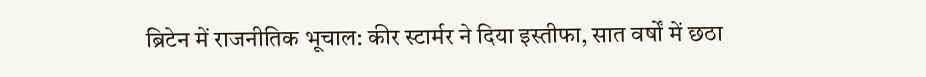ब्रिटेन में राजनीतिक भूचाल: कीर स्टार्मर ने दिया इस्तीफा, सात वर्षों में छठा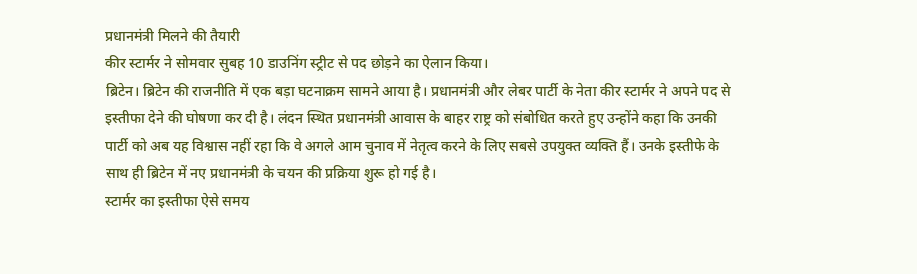प्रधानमंत्री मिलने की तैयारी
कीर स्टार्मर ने सोमवार सुबह 10 डाउनिंग स्ट्रीट से पद छोड़ने का ऐलान किया।
ब्रिटेन। ब्रिटेन की राजनीति में एक बड़ा घटनाक्रम सामने आया है। प्रधानमंत्री और लेबर पार्टी के नेता कीर स्टार्मर ने अपने पद से इस्तीफा देने की घोषणा कर दी है। लंदन स्थित प्रधानमंत्री आवास के बाहर राष्ट्र को संबोधित करते हुए उन्होंने कहा कि उनकी पार्टी को अब यह विश्वास नहीं रहा कि वे अगले आम चुनाव में नेतृत्व करने के लिए सबसे उपयुक्त व्यक्ति हैं। उनके इस्तीफे के साथ ही ब्रिटेन में नए प्रधानमंत्री के चयन की प्रक्रिया शुरू हो गई है।
स्टार्मर का इस्तीफा ऐसे समय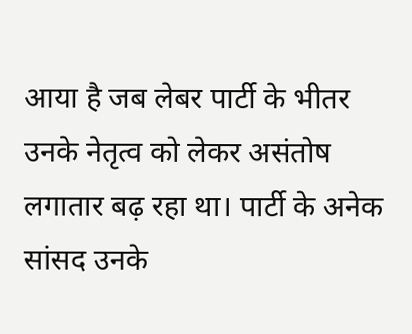आया है जब लेबर पार्टी के भीतर उनके नेतृत्व को लेकर असंतोष लगातार बढ़ रहा था। पार्टी के अनेक सांसद उनके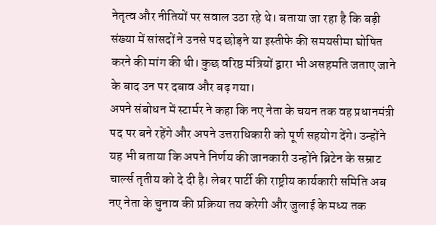नेतृत्व और नीतियों पर सवाल उठा रहे थे। बताया जा रहा है कि बड़ी संख्या में सांसदों ने उनसे पद छोड़ने या इस्तीफे की समयसीमा घोषित करने की मांग की थी। कुछ वरिष्ठ मंत्रियों द्वारा भी असहमति जताए जाने के बाद उन पर दबाव और बढ़ गया।
अपने संबोधन में स्टार्मर ने कहा कि नए नेता के चयन तक वह प्रधानमंत्री पद पर बने रहेंगे और अपने उत्तराधिकारी को पूर्ण सहयोग देंगे। उन्होंने यह भी बताया कि अपने निर्णय की जानकारी उन्होंने ब्रिटेन के सम्राट चार्ल्स तृतीय को दे दी है। लेबर पार्टी की राष्ट्रीय कार्यकारी समिति अब नए नेता के चुनाव की प्रक्रिया तय करेगी और जुलाई के मध्य तक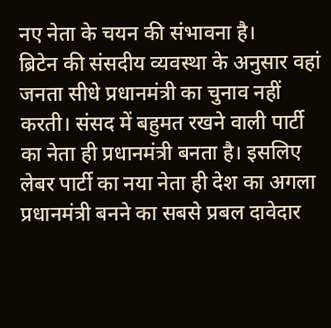नए नेता के चयन की संभावना है।
ब्रिटेन की संसदीय व्यवस्था के अनुसार वहां जनता सीधे प्रधानमंत्री का चुनाव नहीं करती। संसद में बहुमत रखने वाली पार्टी का नेता ही प्रधानमंत्री बनता है। इसलिए लेबर पार्टी का नया नेता ही देश का अगला प्रधानमंत्री बनने का सबसे प्रबल दावेदार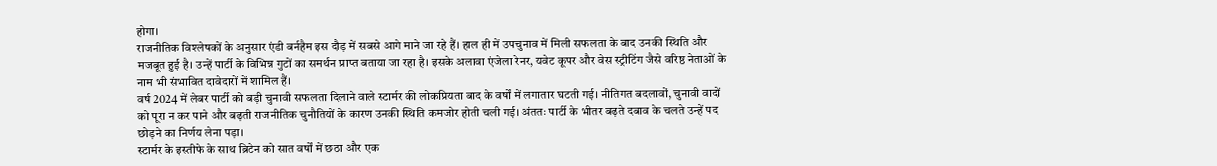होगा।
राजनीतिक विश्लेषकों के अनुसार एंडी बर्नहैम इस दौड़ में सबसे आगे माने जा रहे हैं। हाल ही में उपचुनाव में मिली सफलता के बाद उनकी स्थिति और मजबूत हुई है। उन्हें पार्टी के विभिन्न गुटों का समर्थन प्राप्त बताया जा रहा है। इसके अलावा एंजेला रेनर, यवेट कूपर और वेस स्ट्रीटिंग जैसे वरिष्ठ नेताओं के नाम भी संभावित दावेदारों में शामिल हैं।
वर्ष 2024 में लेबर पार्टी को बड़ी चुनावी सफलता दिलाने वाले स्टार्मर की लोकप्रियता बाद के वर्षों में लगातार घटती गई। नीतिगत बदलावों, चुनावी वादों को पूरा न कर पाने और बढ़ती राजनीतिक चुनौतियों के कारण उनकी स्थिति कमजोर होती चली गई। अंततः पार्टी के भीतर बढ़ते दबाव के चलते उन्हें पद छोड़ने का निर्णय लेना पड़ा।
स्टार्मर के इस्तीफे के साथ ब्रिटेन को सात वर्षों में छठा और एक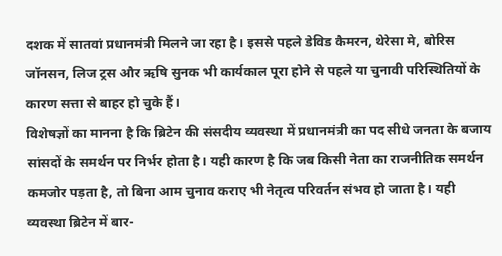दशक में सातवां प्रधानमंत्री मिलने जा रहा है। इससे पहले डेविड कैमरन, थेरेसा मे, बोरिस जॉनसन, लिज ट्रस और ऋषि सुनक भी कार्यकाल पूरा होने से पहले या चुनावी परिस्थितियों के कारण सत्ता से बाहर हो चुके हैं।
विशेषज्ञों का मानना है कि ब्रिटेन की संसदीय व्यवस्था में प्रधानमंत्री का पद सीधे जनता के बजाय सांसदों के समर्थन पर निर्भर होता है। यही कारण है कि जब किसी नेता का राजनीतिक समर्थन कमजोर पड़ता है, तो बिना आम चुनाव कराए भी नेतृत्व परिवर्तन संभव हो जाता है। यही व्यवस्था ब्रिटेन में बार-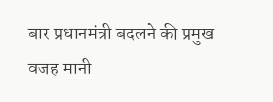बार प्रधानमंत्री बदलने की प्रमुख वजह मानी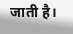जाती है।